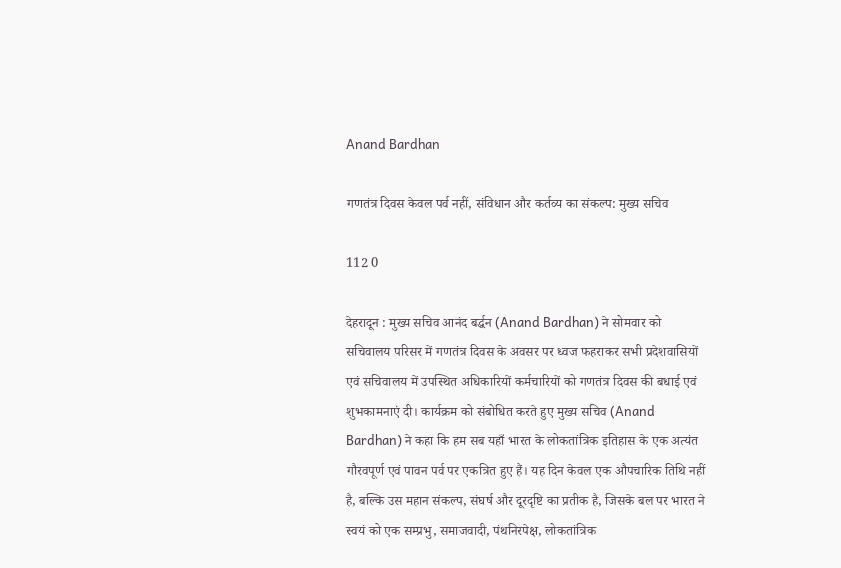Anand Bardhan

गणतंत्र दिवस केवल पर्व नहीं, संविधान और कर्तव्य का संकल्प: मुख्य सचिव

112 0

देहरादून : मुख्य सचिव आनंद बर्द्धन (Anand Bardhan) ने सोमवार को सचिवालय परिसर में गणतंत्र दिवस के अवसर पर ध्वज फहराकर सभी प्रदेशवासियों एवं सचिवालय में उपस्थित अधिकारियों कर्मचारियों को गणतंत्र दिवस की बधाई एवं शुभकामनाएं दी। कार्यक्रम को संबोधित करते हुए मुख्य सचिव (Anand Bardhan) ने कहा कि हम सब यहाँ भारत के लोकतांत्रिक इतिहास के एक अत्यंत गौरवपूर्ण एवं पावन पर्व पर एकत्रित हुए हैं। यह दिन केवल एक औपचारिक तिथि नहीं है, बल्कि उस महान संकल्प, संघर्ष और दूरदृष्टि का प्रतीक है, जिसके बल पर भारत ने स्वयं को एक सम्प्रभु, समाजवादी, पंथनिरपेक्ष, लोकतांत्रिक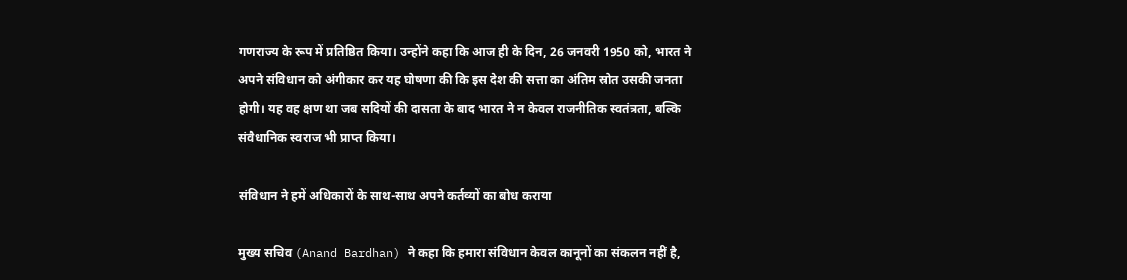गणराज्य के रूप में प्रतिष्ठित किया। उन्होंने कहा कि आज ही के दिन, 26 जनवरी 1950 को, भारत ने अपने संविधान को अंगीकार कर यह घोषणा की कि इस देश की सत्ता का अंतिम स्रोत उसकी जनता होगी। यह वह क्षण था जब सदियों की दासता के बाद भारत ने न केवल राजनीतिक स्वतंत्रता, बल्कि संवैधानिक स्वराज भी प्राप्त किया।

संविधान ने हमें अधिकारों के साथ-साथ अपने कर्तव्यों का बोध कराया

मुख्य सचिव (Anand Bardhan) ने कहा कि हमारा संविधान केवल कानूनों का संकलन नहीं है,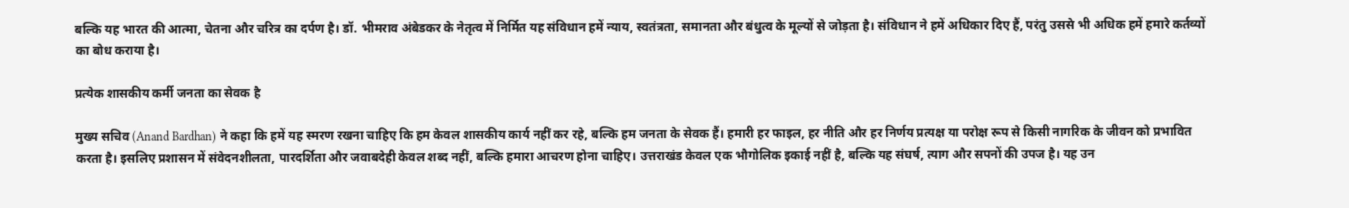बल्कि यह भारत की आत्मा, चेतना और चरित्र का दर्पण है। डॉ. भीमराव अंबेडकर के नेतृत्व में निर्मित यह संविधान हमें न्याय, स्वतंत्रता, समानता और बंधुत्व के मूल्यों से जोड़ता है। संविधान ने हमें अधिकार दिए हैं, परंतु उससे भी अधिक हमें हमारे कर्तव्यों का बोध कराया है।

प्रत्येक शासकीय कर्मी जनता का सेवक है

मुख्य सचिव (Anand Bardhan) ने कहा कि हमें यह स्मरण रखना चाहिए कि हम केवल शासकीय कार्य नहीं कर रहे, बल्कि हम जनता के सेवक हैं। हमारी हर फाइल, हर नीति और हर निर्णय प्रत्यक्ष या परोक्ष रूप से किसी नागरिक के जीवन को प्रभावित करता है। इसलिए प्रशासन में संवेदनशीलता, पारदर्शिता और जवाबदेही केवल शब्द नहीं, बल्कि हमारा आचरण होना चाहिए। उत्तराखंड केवल एक भौगोलिक इकाई नहीं है, बल्कि यह संघर्ष, त्याग और सपनों की उपज है। यह उन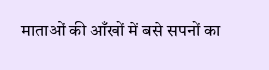माताओं की आँखों में बसे सपनों का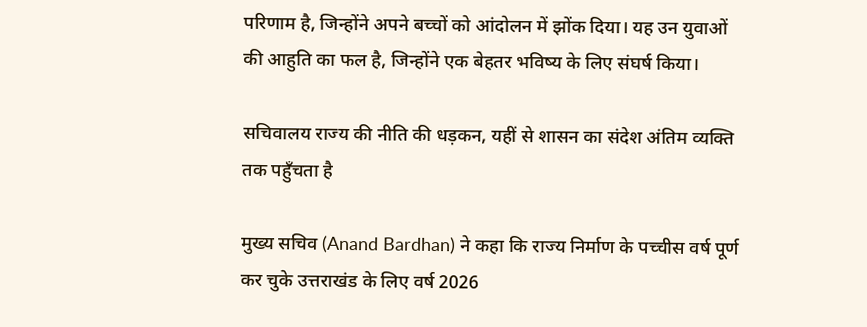परिणाम है, जिन्होंने अपने बच्चों को आंदोलन में झोंक दिया। यह उन युवाओं की आहुति का फल है, जिन्होंने एक बेहतर भविष्य के लिए संघर्ष किया।

सचिवालय राज्य की नीति की धड़कन, यहीं से शासन का संदेश अंतिम व्यक्ति तक पहुँचता है

मुख्य सचिव (Anand Bardhan) ने कहा कि राज्य निर्माण के पच्चीस वर्ष पूर्ण कर चुके उत्तराखंड के लिए वर्ष 2026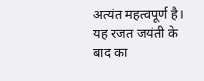अत्यंत महत्वपूर्ण है। यह रजत जयंती के बाद का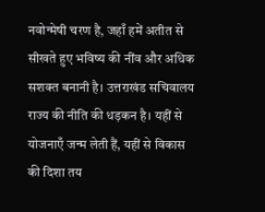नवोन्मेषी चरण है, जहाँ हमें अतीत से सीखते हुए भविष्य की नींव और अधिक सशक्त बनानी है। उत्तराखंड सचिवालय राज्य की नीति की धड़कन है। यहीं से योजनाएँ जन्म लेती हैं, यहीं से विकास की दिशा तय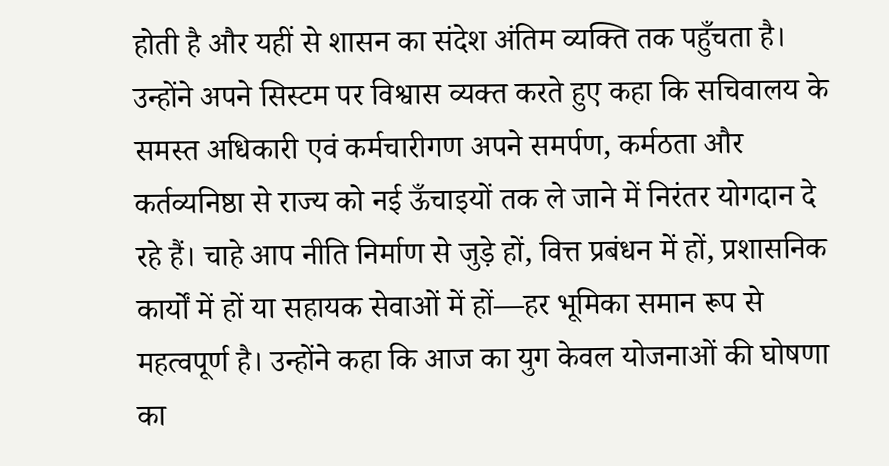होती है और यहीं से शासन का संदेश अंतिम व्यक्ति तक पहुँचता है। उन्होंने अपने सिस्टम पर विश्वास व्यक्त करते हुए कहा कि सचिवालय के समस्त अधिकारी एवं कर्मचारीगण अपने समर्पण, कर्मठता और कर्तव्यनिष्ठा से राज्य को नई ऊँचाइयों तक ले जाने में निरंतर योगदान दे रहे हैं। चाहे आप नीति निर्माण से जुड़े हों, वित्त प्रबंधन में हों, प्रशासनिक कार्यों में हों या सहायक सेवाओं में हों—हर भूमिका समान रूप से महत्वपूर्ण है। उन्होंने कहा कि आज का युग केवल योजनाओं की घोषणा का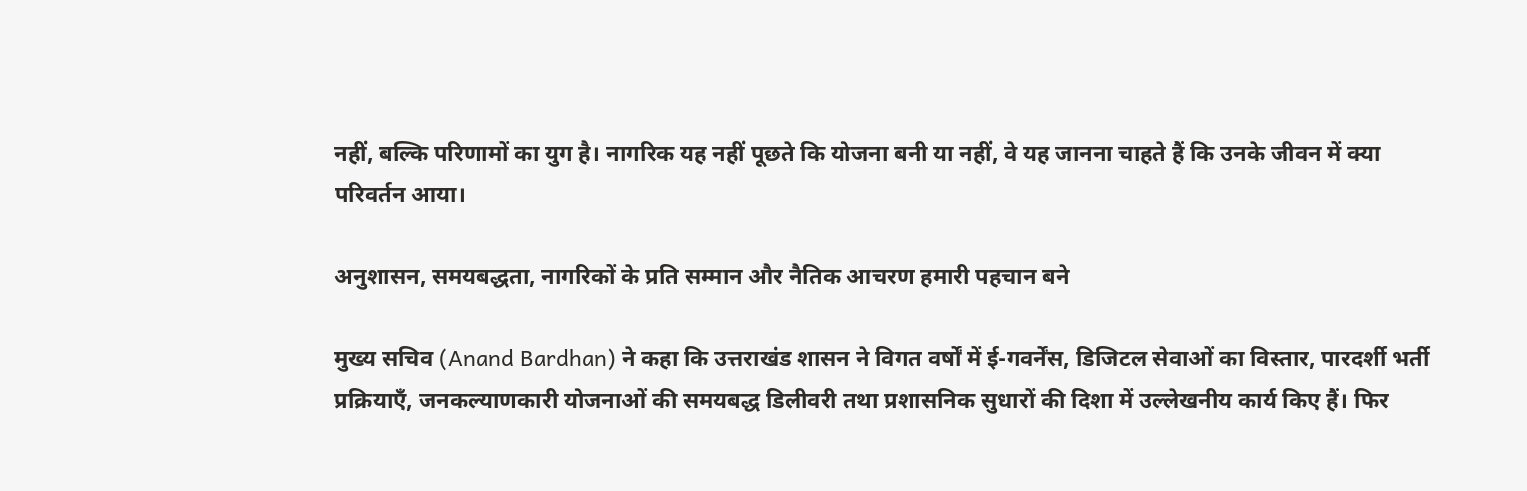नहीं, बल्कि परिणामों का युग है। नागरिक यह नहीं पूछते कि योजना बनी या नहीं, वे यह जानना चाहते हैं कि उनके जीवन में क्या परिवर्तन आया।

अनुशासन, समयबद्धता, नागरिकों के प्रति सम्मान और नैतिक आचरण हमारी पहचान बने

मुख्य सचिव (Anand Bardhan) ने कहा कि उत्तराखंड शासन ने विगत वर्षों में ई-गवर्नेंस, डिजिटल सेवाओं का विस्तार, पारदर्शी भर्ती प्रक्रियाएँ, जनकल्याणकारी योजनाओं की समयबद्ध डिलीवरी तथा प्रशासनिक सुधारों की दिशा में उल्लेखनीय कार्य किए हैं। फिर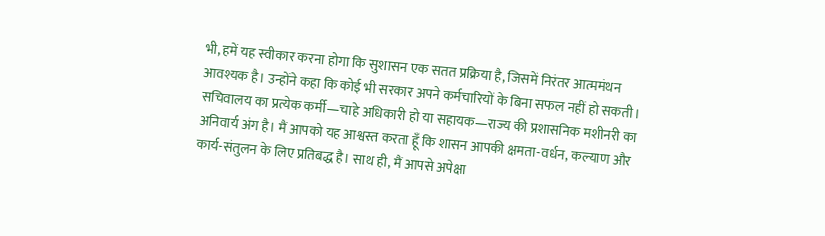भी, हमें यह स्वीकार करना होगा कि सुशासन एक सतत प्रक्रिया है, जिसमें निरंतर आत्ममंथन आवश्यक है। उन्होंने कहा कि कोई भी सरकार अपने कर्मचारियों के बिना सफल नहीं हो सकती। सचिवालय का प्रत्येक कर्मी—चाहे अधिकारी हो या सहायक—राज्य की प्रशासनिक मशीनरी का अनिवार्य अंग है। मैं आपको यह आश्वस्त करता हूँ कि शासन आपकी क्षमता-वर्धन, कल्याण और कार्य-संतुलन के लिए प्रतिबद्ध है। साथ ही, मैं आपसे अपेक्षा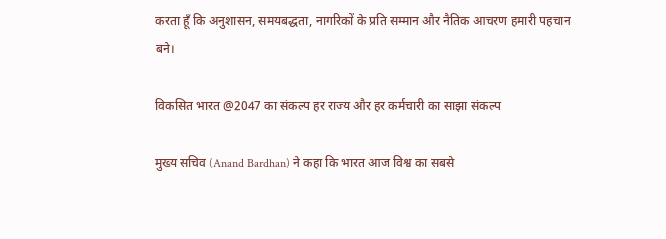करता हूँ कि अनुशासन, समयबद्धता, नागरिकों के प्रति सम्मान और नैतिक आचरण हमारी पहचान बने।

विकसित भारत @2047 का संकल्प हर राज्य और हर कर्मचारी का साझा संकल्प

मुख्य सचिव (Anand Bardhan) ने कहा कि भारत आज विश्व का सबसे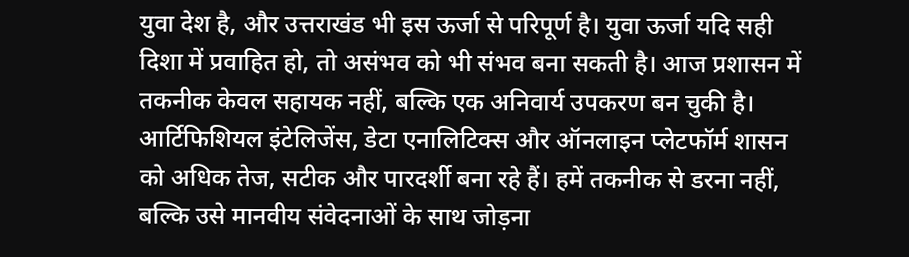युवा देश है, और उत्तराखंड भी इस ऊर्जा से परिपूर्ण है। युवा ऊर्जा यदि सही दिशा में प्रवाहित हो, तो असंभव को भी संभव बना सकती है। आज प्रशासन में तकनीक केवल सहायक नहीं, बल्कि एक अनिवार्य उपकरण बन चुकी है। आर्टिफिशियल इंटेलिजेंस, डेटा एनालिटिक्स और ऑनलाइन प्लेटफॉर्म शासन को अधिक तेज, सटीक और पारदर्शी बना रहे हैं। हमें तकनीक से डरना नहीं, बल्कि उसे मानवीय संवेदनाओं के साथ जोड़ना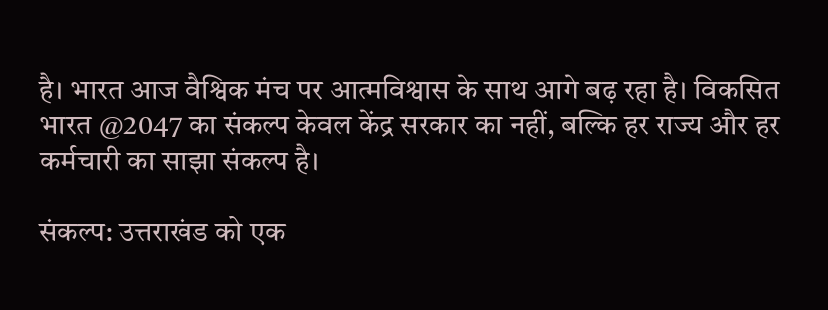है। भारत आज वैश्विक मंच पर आत्मविश्वास के साथ आगे बढ़ रहा है। विकसित भारत @2047 का संकल्प केवल केंद्र सरकार का नहीं, बल्कि हर राज्य और हर कर्मचारी का साझा संकल्प है।

संकल्प: उत्तराखंड को एक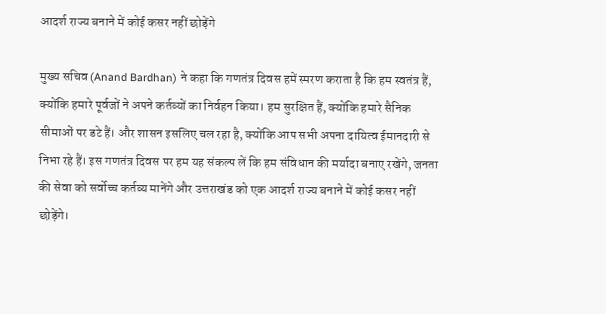आदर्श राज्य बनाने में कोई कसर नहीं छोड़ेंगे

मुख्य सचिव (Anand Bardhan) ने कहा कि गणतंत्र दिवस हमें स्मरण कराता है कि हम स्वतंत्र हैं, क्योंकि हमारे पूर्वजों ने अपने कर्तव्यों का निर्वहन किया। हम सुरक्षित हैं, क्योंकि हमारे सैनिक सीमाओं पर डटे हैं। और शासन इसलिए चल रहा है, क्योंकि आप सभी अपना दायित्व ईमानदारी से निभा रहे हैं। इस गणतंत्र दिवस पर हम यह संकल्प लें कि हम संविधान की मर्यादा बनाए रखेंगे, जनता की सेवा को सर्वोच्च कर्तव्य मानेंगे और उत्तराखंड को एक आदर्श राज्य बनाने में कोई कसर नहीं छोड़ेंगे।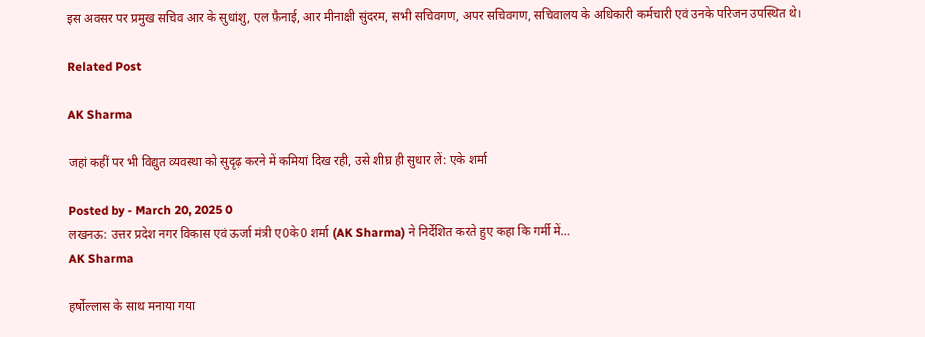इस अवसर पर प्रमुख सचिव आर के सुधांशु, एल फ़ैनाई, आर मीनाक्षी सुंदरम, सभी सचिवगण, अपर सचिवगण, सचिवालय के अधिकारी कर्मचारी एवं उनके परिजन उपस्थित थे।

Related Post

AK Sharma

जहां कहीं पर भी विद्युत व्यवस्था को सुदृढ़ करने में कमियां दिख रही, उसे शीघ्र ही सुधार लें: एके शर्मा

Posted by - March 20, 2025 0
लखनऊ: उत्तर प्रदेश नगर विकास एवं ऊर्जा मंत्री ए0के0 शर्मा (AK Sharma) ने निर्देशित करते हुए कहा कि गर्मी में…
AK Sharma

हर्षोल्लास के साथ मनाया गया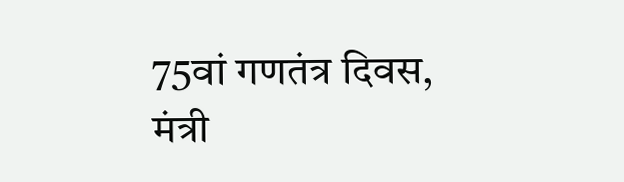75वां गणतंत्र दिवस, मंत्री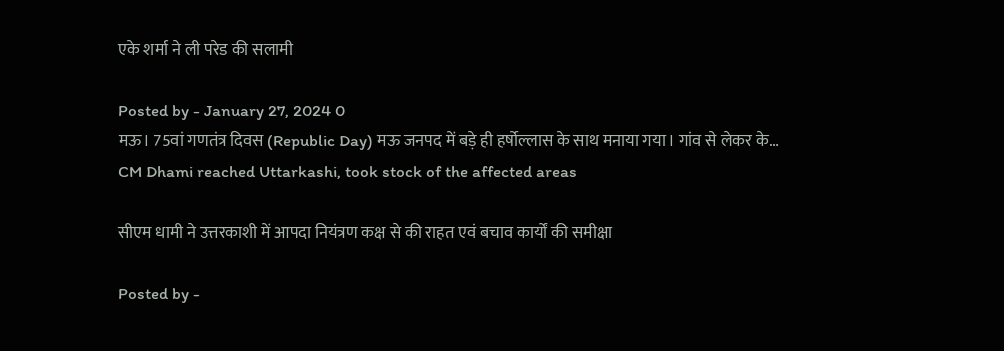एके शर्मा ने ली परेड की सलामी

Posted by - January 27, 2024 0
मऊ। 75वां गणतंत्र दिवस (Republic Day) मऊ जनपद में बड़े ही हर्षोल्लास के साथ मनाया गया। गांव से लेकर के…
CM Dhami reached Uttarkashi, took stock of the affected areas

सीएम धामी ने उत्तरकाशी में आपदा नियंत्रण कक्ष से की राहत एवं बचाव कार्यों की समीक्षा

Posted by -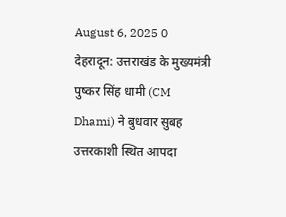August 6, 2025 0
देहरादून: उत्तराखंड के मुख्यमंत्री पुष्कर सिंह धामी (CM Dhami) ने बुधवार सुबह उत्तरकाशी स्थित आपदा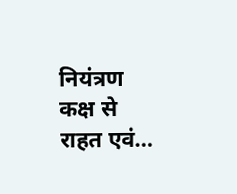नियंत्रण कक्ष से राहत एवं…